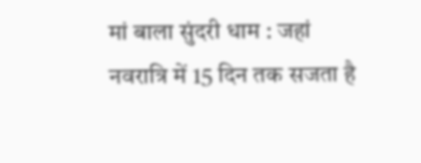मां बाला सुंदरी धाम : जहां नवरात्रि में 15 दिन तक सजता है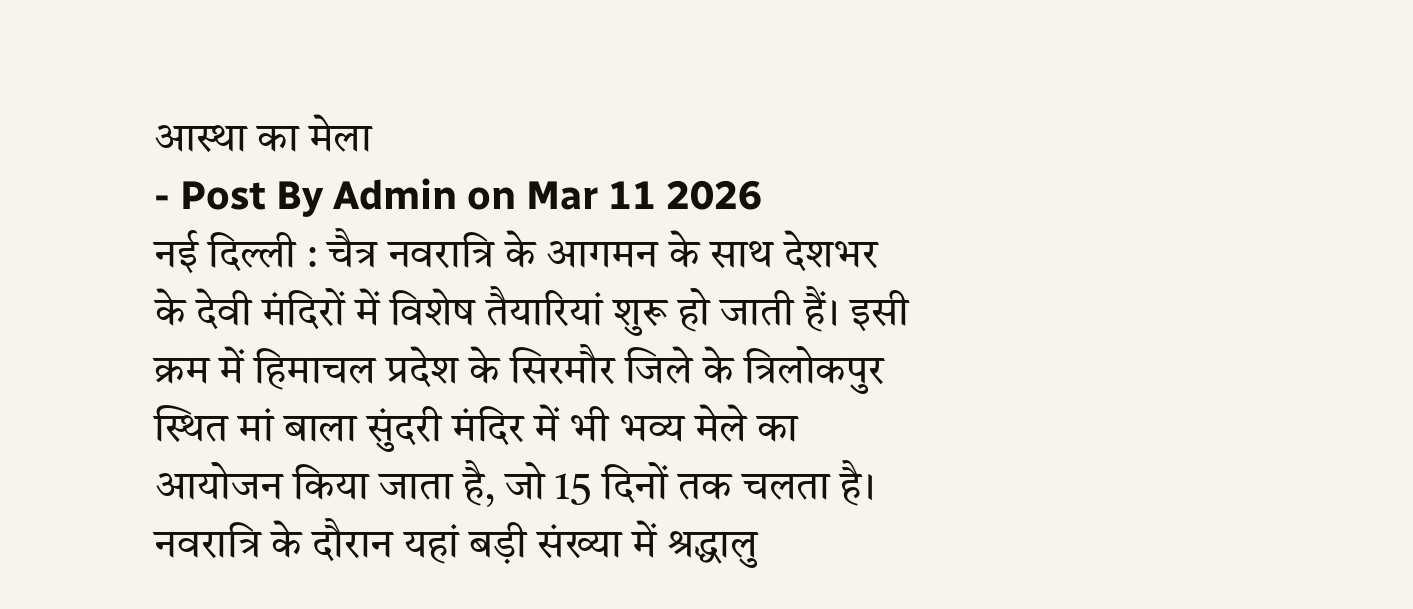आस्था का मेला
- Post By Admin on Mar 11 2026
नई दिल्ली : चैत्र नवरात्रि के आगमन के साथ देशभर के देवी मंदिरों में विशेष तैयारियां शुरू हो जाती हैं। इसी क्रम में हिमाचल प्रदेश के सिरमौर जिले के त्रिलोकपुर स्थित मां बाला सुंदरी मंदिर में भी भव्य मेले का आयोजन किया जाता है, जो 15 दिनों तक चलता है। नवरात्रि के दौरान यहां बड़ी संख्या में श्रद्धालु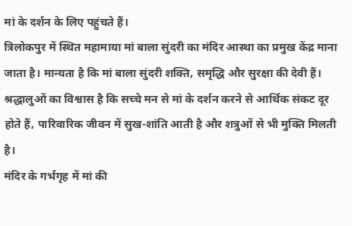मां के दर्शन के लिए पहुंचते हैं।
त्रिलोकपुर में स्थित महामाया मां बाला सुंदरी का मंदिर आस्था का प्रमुख केंद्र माना जाता है। मान्यता है कि मां बाला सुंदरी शक्ति, समृद्धि और सुरक्षा की देवी हैं। श्रद्धालुओं का विश्वास है कि सच्चे मन से मां के दर्शन करने से आर्थिक संकट दूर होते हैं, पारिवारिक जीवन में सुख-शांति आती है और शत्रुओं से भी मुक्ति मिलती है।
मंदिर के गर्भगृह में मां की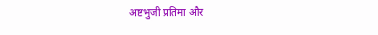अष्टभुजी प्रतिमा और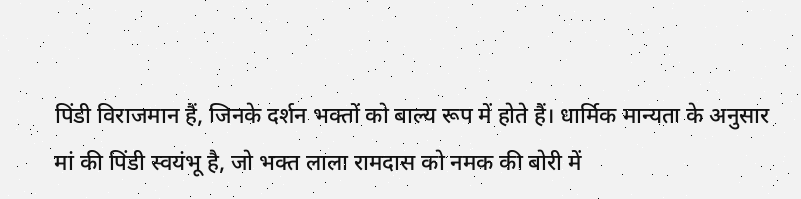पिंडी विराजमान हैं, जिनके दर्शन भक्तों को बाल्य रूप में होते हैं। धार्मिक मान्यता के अनुसार मां की पिंडी स्वयंभू है, जो भक्त लाला रामदास को नमक की बोरी में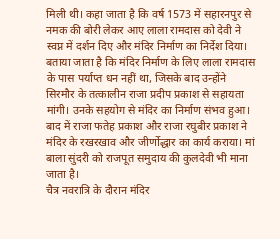मिली थी। कहा जाता है कि वर्ष 1573 में सहारनपुर से नमक की बोरी लेकर आए लाला रामदास को देवी ने स्वप्न में दर्शन दिए और मंदिर निर्माण का निर्देश दिया।
बताया जाता है कि मंदिर निर्माण के लिए लाला रामदास के पास पर्याप्त धन नहीं था, जिसके बाद उन्होंने सिरमौर के तत्कालीन राजा प्रदीप प्रकाश से सहायता मांगी। उनके सहयोग से मंदिर का निर्माण संभव हुआ। बाद में राजा फतेह प्रकाश और राजा रघुबीर प्रकाश ने मंदिर के रखरखाव और जीर्णोद्धार का कार्य कराया। मां बाला सुंदरी को राजपूत समुदाय की कुलदेवी भी माना जाता है।
चैत्र नवरात्रि के दौरान मंदिर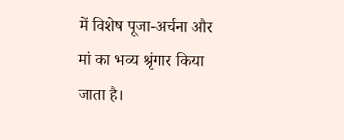में विशेष पूजा-अर्चना और मां का भव्य श्रृंगार किया जाता है।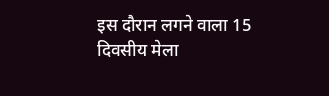इस दौरान लगने वाला 15 दिवसीय मेला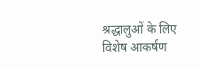श्रद्धालुओं के लिए विशेष आकर्षण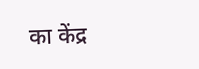का केंद्र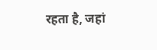रहता है, जहां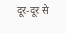दूर-दूर से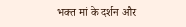भक्त मां के दर्शन और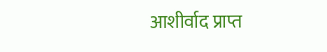आशीर्वाद प्राप्त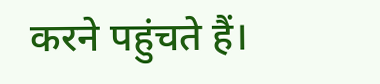करने पहुंचते हैं।